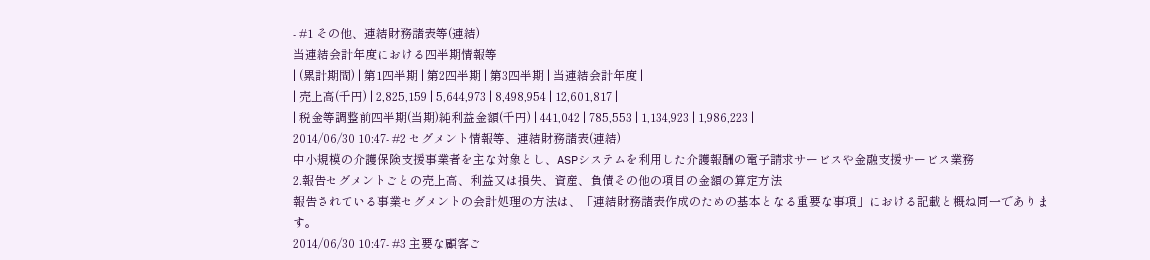- #1 その他、連結財務諸表等(連結)
当連結会計年度における四半期情報等
| (累計期間) | 第1四半期 | 第2四半期 | 第3四半期 | 当連結会計年度 |
| 売上高(千円) | 2,825,159 | 5,644,973 | 8,498,954 | 12,601,817 |
| 税金等調整前四半期(当期)純利益金額(千円) | 441,042 | 785,553 | 1,134,923 | 1,986,223 |
2014/06/30 10:47- #2 セグメント情報等、連結財務諸表(連結)
中小規模の介護保険支援事業者を主な対象とし、ASPシステムを利用した介護報酬の電子請求サービスや金融支援サービス業務
2.報告セグメントごとの売上高、利益又は損失、資産、負債その他の項目の金額の算定方法
報告されている事業セグメントの会計処理の方法は、「連結財務諸表作成のための基本となる重要な事項」における記載と概ね同一であります。
2014/06/30 10:47- #3 主要な顧客ご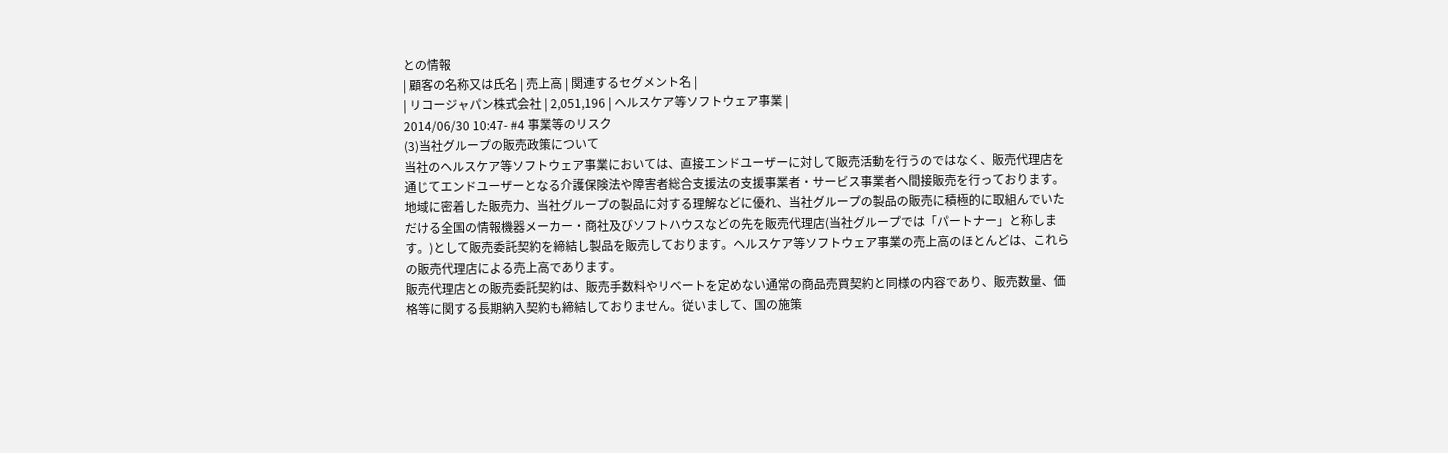との情報
| 顧客の名称又は氏名 | 売上高 | 関連するセグメント名 |
| リコージャパン株式会社 | 2,051,196 | ヘルスケア等ソフトウェア事業 |
2014/06/30 10:47- #4 事業等のリスク
(3)当社グループの販売政策について
当社のヘルスケア等ソフトウェア事業においては、直接エンドユーザーに対して販売活動を行うのではなく、販売代理店を通じてエンドユーザーとなる介護保険法や障害者総合支援法の支援事業者・サービス事業者へ間接販売を行っております。地域に密着した販売力、当社グループの製品に対する理解などに優れ、当社グループの製品の販売に積極的に取組んでいただける全国の情報機器メーカー・商社及びソフトハウスなどの先を販売代理店(当社グループでは「パートナー」と称します。)として販売委託契約を締結し製品を販売しております。ヘルスケア等ソフトウェア事業の売上高のほとんどは、これらの販売代理店による売上高であります。
販売代理店との販売委託契約は、販売手数料やリベートを定めない通常の商品売買契約と同様の内容であり、販売数量、価格等に関する長期納入契約も締結しておりません。従いまして、国の施策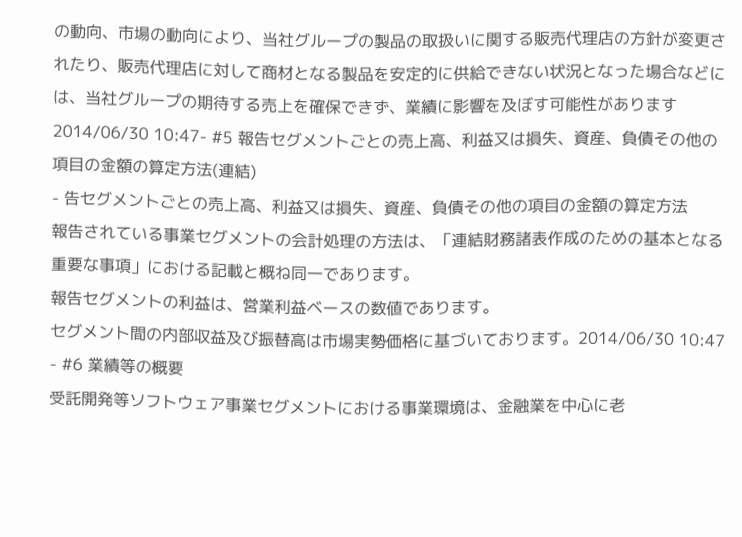の動向、市場の動向により、当社グループの製品の取扱いに関する販売代理店の方針が変更されたり、販売代理店に対して商材となる製品を安定的に供給できない状況となった場合などには、当社グループの期待する売上を確保できず、業績に影響を及ぼす可能性があります
2014/06/30 10:47- #5 報告セグメントごとの売上高、利益又は損失、資産、負債その他の項目の金額の算定方法(連結)
- 告セグメントごとの売上高、利益又は損失、資産、負債その他の項目の金額の算定方法
報告されている事業セグメントの会計処理の方法は、「連結財務諸表作成のための基本となる重要な事項」における記載と概ね同一であります。
報告セグメントの利益は、営業利益ベースの数値であります。
セグメント間の内部収益及び振替高は市場実勢価格に基づいております。2014/06/30 10:47 - #6 業績等の概要
受託開発等ソフトウェア事業セグメントにおける事業環境は、金融業を中心に老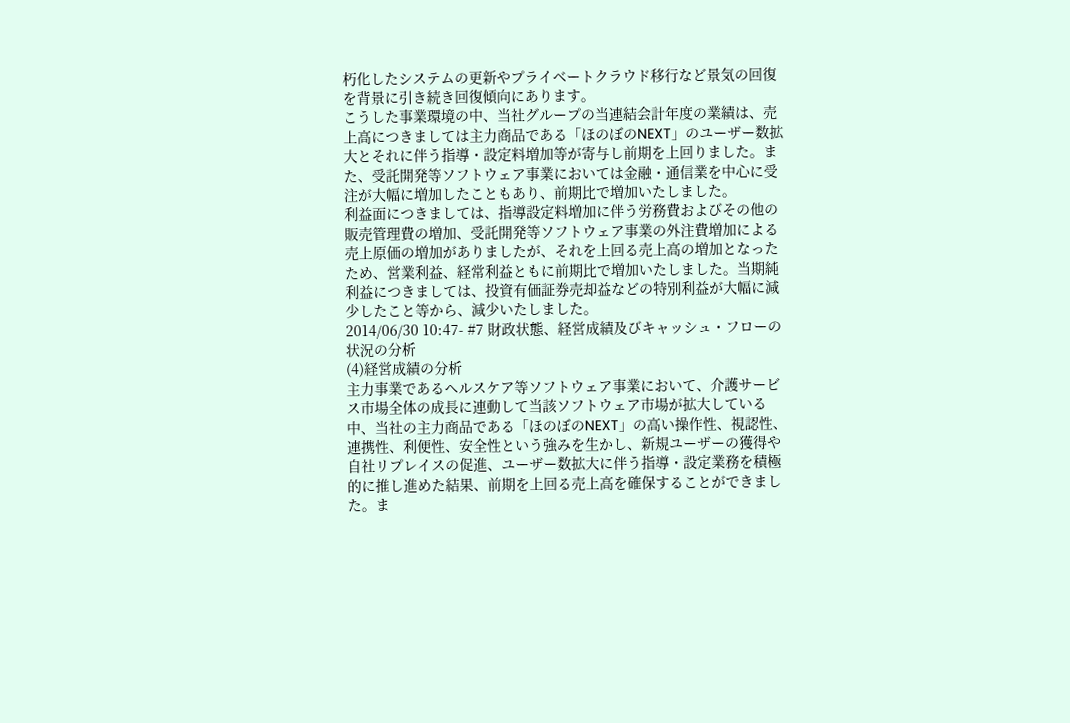朽化したシステムの更新やプライベートクラウド移行など景気の回復を背景に引き続き回復傾向にあります。
こうした事業環境の中、当社グループの当連結会計年度の業績は、売上高につきましては主力商品である「ほのぼのNEXT」のユーザー数拡大とそれに伴う指導・設定料増加等が寄与し前期を上回りました。また、受託開発等ソフトウェア事業においては金融・通信業を中心に受注が大幅に増加したこともあり、前期比で増加いたしました。
利益面につきましては、指導設定料増加に伴う労務費およびその他の販売管理費の増加、受託開発等ソフトウェア事業の外注費増加による売上原価の増加がありましたが、それを上回る売上高の増加となったため、営業利益、経常利益ともに前期比で増加いたしました。当期純利益につきましては、投資有価証券売却益などの特別利益が大幅に減少したこと等から、減少いたしました。
2014/06/30 10:47- #7 財政状態、経営成績及びキャッシュ・フローの状況の分析
(4)経営成績の分析
主力事業であるヘルスケア等ソフトウェア事業において、介護サービス市場全体の成長に連動して当該ソフトウェア市場が拡大している中、当社の主力商品である「ほのぼのNEXT」の高い操作性、視認性、連携性、利便性、安全性という強みを生かし、新規ユーザーの獲得や自社リプレイスの促進、ユーザー数拡大に伴う指導・設定業務を積極的に推し進めた結果、前期を上回る売上高を確保することができました。ま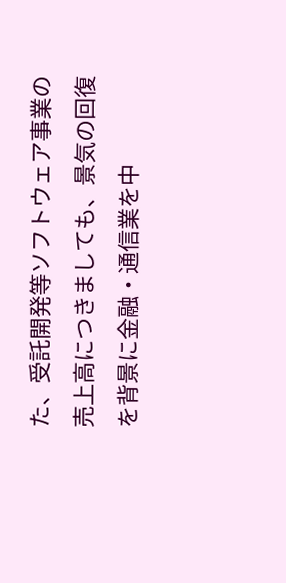た、受託開発等ソフトウェア事業の売上高につきましても、景気の回復を背景に金融・通信業を中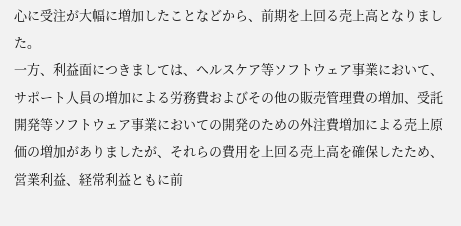心に受注が大幅に増加したことなどから、前期を上回る売上高となりました。
一方、利益面につきましては、ヘルスケア等ソフトウェア事業において、サポート人員の増加による労務費およびその他の販売管理費の増加、受託開発等ソフトウェア事業においての開発のための外注費増加による売上原価の増加がありましたが、それらの費用を上回る売上高を確保したため、営業利益、経常利益ともに前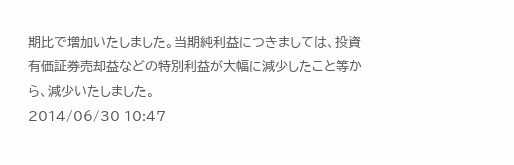期比で増加いたしました。当期純利益につきましては、投資有価証券売却益などの特別利益が大幅に減少したこと等から、減少いたしました。
2014/06/30 10:47